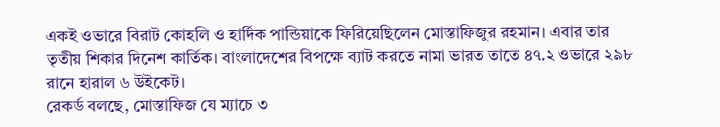একই ওভারে বিরাট কোহলি ও হার্দিক পান্ডিয়াকে ফিরিয়েছিলেন মোস্তাফিজুর রহমান। এবার তার তৃতীয় শিকার দিনেশ কার্তিক। বাংলাদেশের বিপক্ষে ব্যাট করতে নামা ভারত তাতে ৪৭.২ ওভারে ২৯৮ রানে হারাল ৬ উইকেট।
রেকর্ড বলছে, মোস্তাফিজ যে ম্যাচে ৩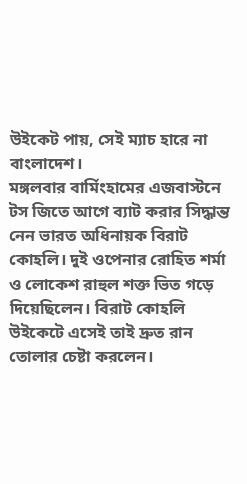উইকেট পায়, সেই ম্যাচ হারে না বাংলাদেশ।
মঙ্গলবার বার্মিংহামের এজবাস্টনে টস জিতে আগে ব্যাট করার সিদ্ধান্ত নেন ভারত অধিনায়ক বিরাট কোহলি। দুই ওপেনার রোহিত শর্মা ও লোকেশ রাহুল শক্ত ভিত গড়ে দিয়েছিলেন। বিরাট কোহলি উইকেটে এসেই তাই দ্রুত রান তোলার চেষ্টা করলেন।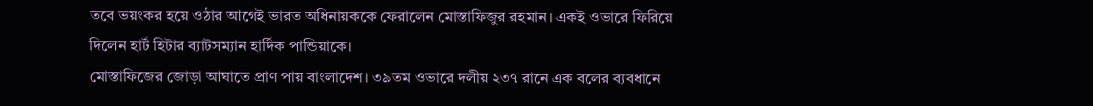তবে ভয়ংকর হয়ে ওঠার আগেই ভারত অধিনায়ককে ফেরালেন মোস্তাফিজুর রহমান। একই ওভারে ফিরিয়ে দিলেন হার্ট হিটার ব্যাটসম্যান হার্দিক পান্ডিয়াকে।
মোস্তাফিজের জোড়া আঘাতে প্রাণ পায় বাংলাদেশ। ৩৯তম ওভারে দলীয় ২৩৭ রানে এক বলের ব্যবধানে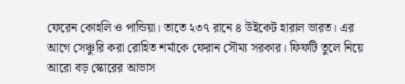ফেরেন কোহলি ও পান্ডিয়া। তাতে ২৩৭ রানে ৪ উইকেট হারাল ভারত। এর আগে সেঞ্চুরি করা রোহিত শর্মাকে ফেরান সৌম্য সরকার। ফিফটি তুলে নিয়ে আরো বড় স্কোরের আভাস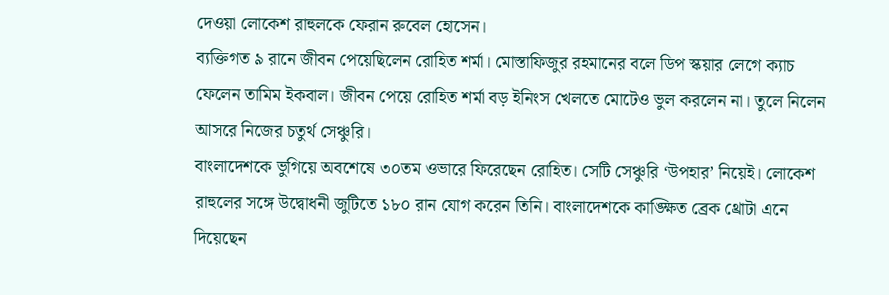দেওয়া লোকেশ রাহুলকে ফেরান রুবেল হোসেন।
ব্যক্তিগত ৯ রানে জীবন পেয়েছিলেন রোহিত শর্মা। মোস্তাফিজুর রহমানের বলে ডিপ স্কয়ার লেগে ক্যাচ ফেলেন তামিম ইকবাল। জীবন পেয়ে রোহিত শর্মা বড় ইনিংস খেলতে মোটেও ভুল করলেন না। তুলে নিলেন আসরে নিজের চতুর্থ সেঞ্চুরি।
বাংলাদেশকে ভুগিয়ে অবশেষে ৩০তম ওভারে ফিরেছেন রোহিত। সেটি সেঞ্চুরি ‘উপহার’ নিয়েই। লোকেশ রাহুলের সঙ্গে উদ্বোধনী জুটিতে ১৮০ রান যোগ করেন তিনি। বাংলাদেশকে কাঙ্ক্ষিত ব্রেক থ্রোটা এনে দিয়েছেন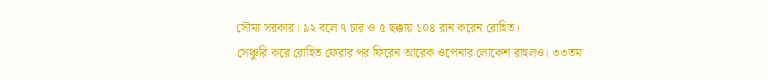সৌম্য সরকার। ৯২ বলে ৭ চার ও ৫ ছক্কায় ১০৪ রান করেন রোহিত।
সেঞ্চুরি করে রোহিত ফেরার পর ফিরেন আরেক ওপেনার লোকেশ রাহুলও। ৩৩তম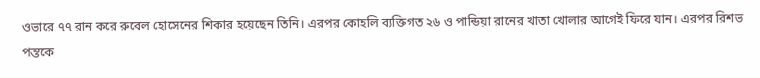ওভারে ৭৭ রান করে রুবেল হোসেনের শিকার হয়েছেন তিনি। এরপর কোহলি ব্যক্তিগত ২৬ ও পান্ডিয়া রানের খাতা খোলার আগেই ফিরে যান। এরপর রিশভ পন্তকে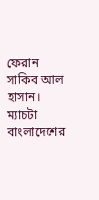ফেরান সাকিব আল হাসান।
ম্যাচটা বাংলাদেশের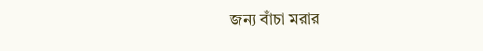জন্য বাঁচা মরার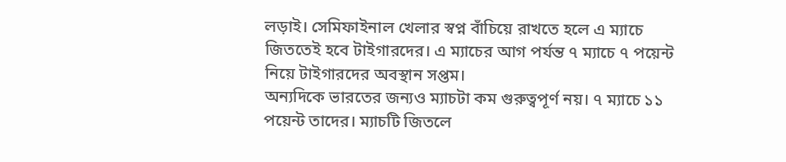লড়াই। সেমিফাইনাল খেলার স্বপ্ন বাঁচিয়ে রাখতে হলে এ ম্যাচে জিততেই হবে টাইগারদের। এ ম্যাচের আগ পর্যন্ত ৭ ম্যাচে ৭ পয়েন্ট নিয়ে টাইগারদের অবস্থান সপ্তম।
অন্যদিকে ভারতের জন্যও ম্যাচটা কম গুরুত্বপূর্ণ নয়। ৭ ম্যাচে ১১ পয়েন্ট তাদের। ম্যাচটি জিতলে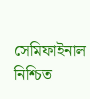সেমিফাইনাল নিশ্চিত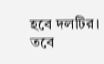হবে দলটির। তবে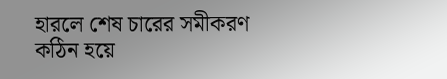হারলে শেষ চারের সমীকরণ কঠিন হয়ে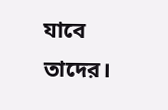যাবে তাদের।